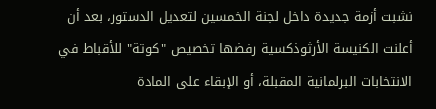نشبت أزمة جديدة داخل لجنة الخمسين لتعديل الدستور، بعد أن أعلنت الكنيسة الأرثوذكسية رفضها تخصيص "كوتة" للأقباط في الانتخابات البرلمانية المقبلة، أو الإبقاء على المادة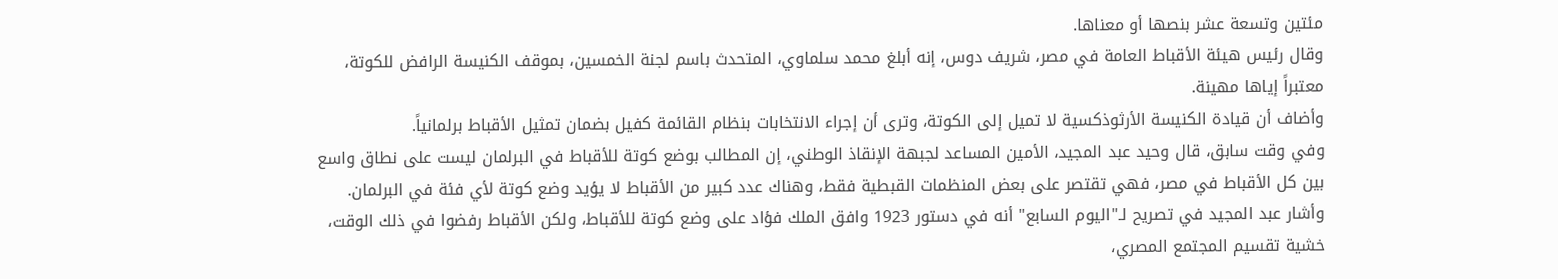مئتين وتسعة عشر بنصها أو معناها.
وقال رئيس هيئة الأقباط العامة في مصر، شريف دوس، إنه أبلغ محمد سلماوي، المتحدث باسم لجنة الخمسين، بموقف الكنيسة الرافض للكوتة، معتبراً إياها مهينة.
وأضاف أن قيادة الكنيسة الأرثوذكسية لا تميل إلى الكوتة، وترى أن إجراء الانتخابات بنظام القائمة كفيل بضمان تمثيل الأقباط برلمانياً.
وفي وقت سابق، قال وحيد عبد المجيد، الأمين المساعد لجبهة الإنقاذ الوطني، إن المطالب بوضع كوتة للأقباط في البرلمان ليست على نطاق واسع بين كل الأقباط في مصر، فهي تقتصر على بعض المنظمات القبطية فقط، وهناك عدد كبير من الأقباط لا يؤيد وضع كوتة لأي فئة في البرلمان.
وأشار عبد المجيد في تصريح لـ"اليوم السابع" أنه في دستور 1923 وافق الملك فؤاد على وضع كوتة للأقباط، ولكن الأقباط رفضوا في ذلك الوقت، خشية تقسيم المجتمع المصري،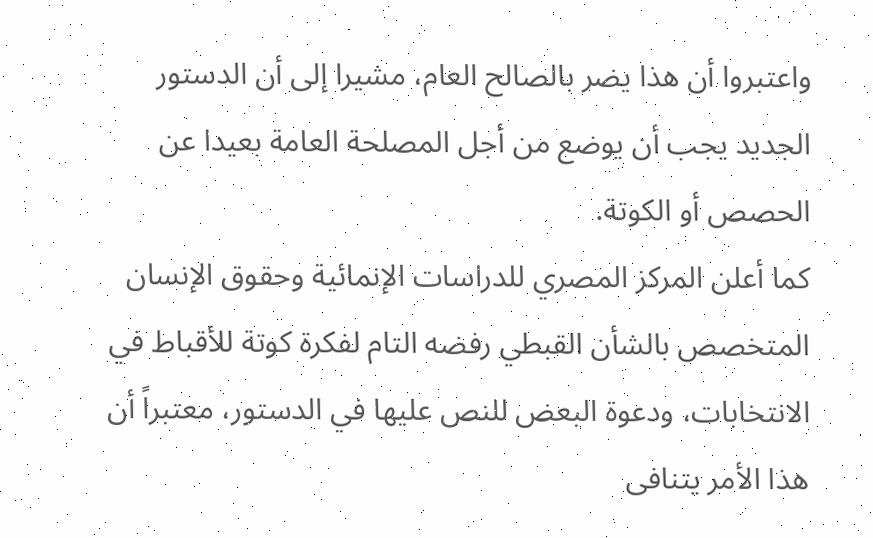واعتبروا أن هذا يضر بالصالح العام، مشيرا إلى أن الدستور الجديد يجب أن يوضع من أجل المصلحة العامة بعيدا عن الحصص أو الكوتة.
كما أعلن المركز المصري للدراسات الإنمائية وحقوق الإنسان المتخصص بالشأن القبطي رفضه التام لفكرة كوتة للأقباط في الانتخابات، ودعوة البعض للنص عليها في الدستور، معتبراً أن هذا الأمر يتنافى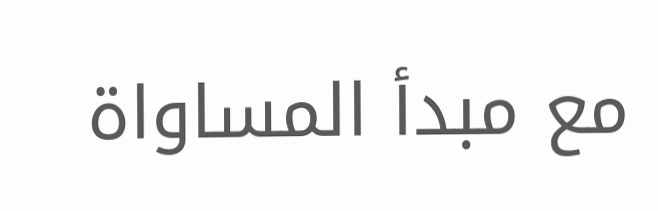مع مبدأ المساواة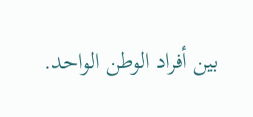بين أفراد الوطن الواحد.